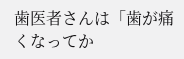歯医者さんは「歯が痛くなってか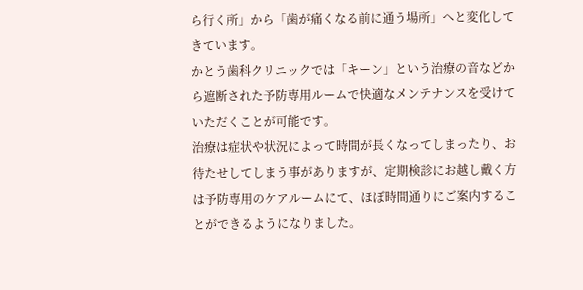ら行く所」から「歯が痛くなる前に通う場所」へと変化してきています。
かとう歯科クリニックでは「キーン」という治療の音などから遮断された予防専用ルームで快適なメンテナンスを受けていただくことが可能です。
治療は症状や状況によって時間が長くなってしまったり、お待たせしてしまう事がありますが、定期検診にお越し戴く方は予防専用のケアルームにて、ほぼ時間通りにご案内することができるようになりました。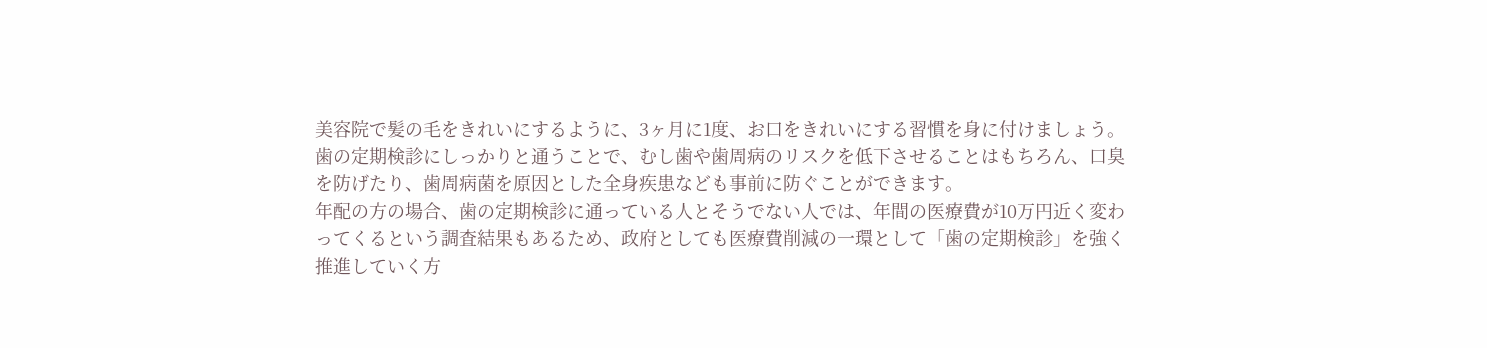美容院で髪の毛をきれいにするように、3ヶ月に1度、お口をきれいにする習慣を身に付けましょう。
歯の定期検診にしっかりと通うことで、むし歯や歯周病のリスクを低下させることはもちろん、口臭を防げたり、歯周病菌を原因とした全身疾患なども事前に防ぐことができます。
年配の方の場合、歯の定期検診に通っている人とそうでない人では、年間の医療費が10万円近く変わってくるという調査結果もあるため、政府としても医療費削減の一環として「歯の定期検診」を強く推進していく方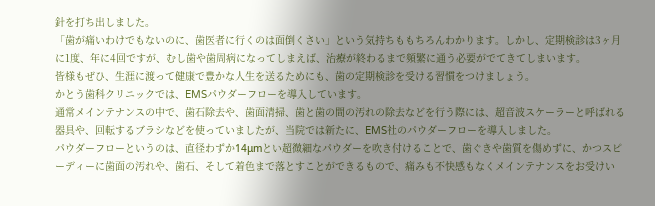針を打ち出しました。
「歯が痛いわけでもないのに、歯医者に行くのは面倒くさい」という気持ちももちろんわかります。しかし、定期検診は3ヶ月に1度、年に4回ですが、むし歯や歯周病になってしまえば、治療が終わるまで頻繁に通う必要がでてきてしまいます。
皆様もぜひ、生涯に渡って健康で豊かな人生を送るためにも、歯の定期検診を受ける習慣をつけましょう。
かとう歯科クリニックでは、EMSパウダーフローを導入しています。
通常メインテナンスの中で、歯石除去や、歯面清掃、歯と歯の間の汚れの除去などを行う際には、超音波スケーラーと呼ばれる器具や、回転するブラシなどを使っていましたが、当院では新たに、EMS社のパウダーフローを導入しました。
パウダーフローというのは、直径わずか14μmとい超微細なパウダーを吹き付けることで、歯ぐきや歯質を傷めずに、かつスピーディーに歯面の汚れや、歯石、そして着色まで落とすことができるもので、痛みも不快感もなくメインテナンスをお受けい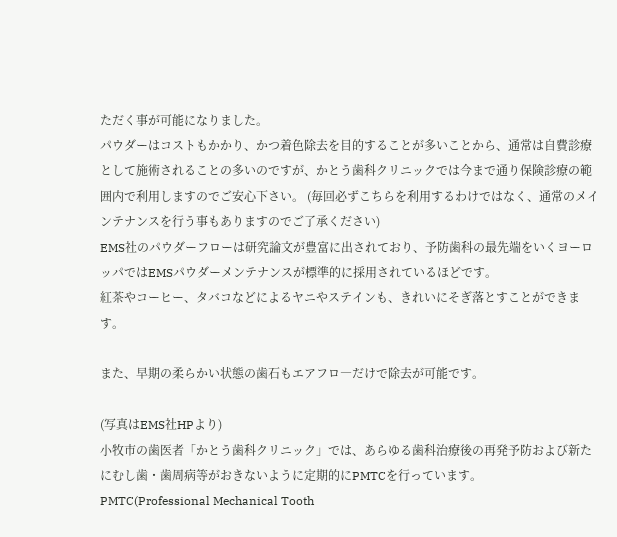ただく事が可能になりました。
パウダーはコストもかかり、かつ着色除去を目的することが多いことから、通常は自費診療として施術されることの多いのですが、かとう歯科クリニックでは今まで通り保険診療の範囲内で利用しますのでご安心下さい。 (毎回必ずこちらを利用するわけではなく、通常のメインテナンスを行う事もありますのでご了承ください)
EMS社のパウダーフローは研究論文が豊富に出されており、予防歯科の最先端をいくヨーロッパではEMSパウダーメンテナンスが標準的に採用されているほどです。
紅茶やコーヒー、タバコなどによるヤニやステインも、きれいにそぎ落とすことができます。

また、早期の柔らかい状態の歯石もエアフロ―だけで除去が可能です。

(写真はEMS社HPより)
小牧市の歯医者「かとう歯科クリニック」では、あらゆる歯科治療後の再発予防および新たにむし歯・歯周病等がおきないように定期的にPMTCを行っています。
PMTC(Professional Mechanical Tooth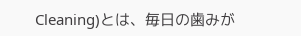Cleaning)とは、毎日の歯みが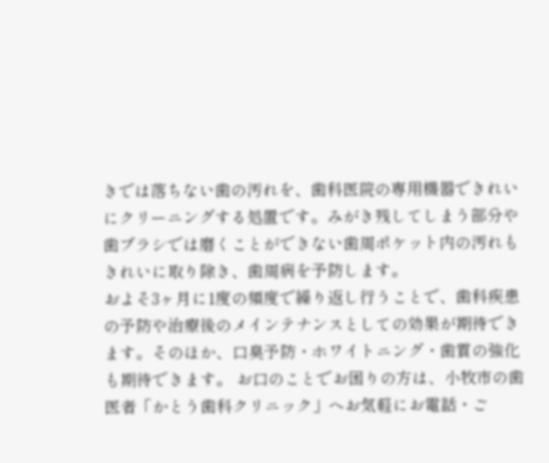きでは落ちない歯の汚れを、歯科医院の専用機器できれいにクリーニングする処置です。みがき残してしまう部分や歯ブラシでは磨くことができない歯周ポケット内の汚れもきれいに取り除き、歯周病を予防します。
およそ3ヶ月に1度の頻度で繰り返し行うことで、歯科疾患の予防や治療後のメインテナンスとしての効果が期待できます。そのほか、口臭予防・ホワイトニング・歯質の強化も期待できます。 お口のことでお困りの方は、小牧市の歯医者「かとう歯科クリニック」へお気軽にお電話・ご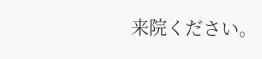来院ください。